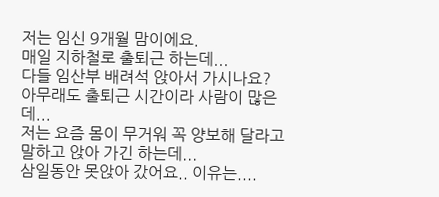저는 임신 9개월 맘이에요.
매일 지하철로 출퇴근 하는데...
다들 임산부 배려석 앉아서 가시나요?
아무래도 출퇴근 시간이라 사람이 많은데...
저는 요즘 몸이 무거워 꼭 양보해 달라고 말하고 앉아 가긴 하는데...
삼일동안 못앉아 갔어요.. 이유는....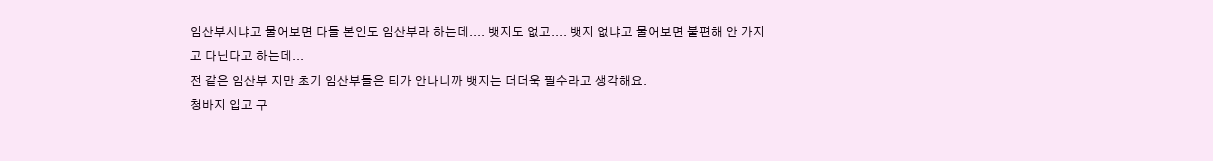임산부시냐고 물어보면 다들 본인도 임산부라 하는데.... 뱃지도 없고.... 뱃지 없냐고 물어보면 불편해 안 가지고 다닌다고 하는데...
전 같은 임산부 지만 초기 임산부들은 티가 안나니까 뱃지는 더더욱 필수라고 생각해요.
청바지 입고 구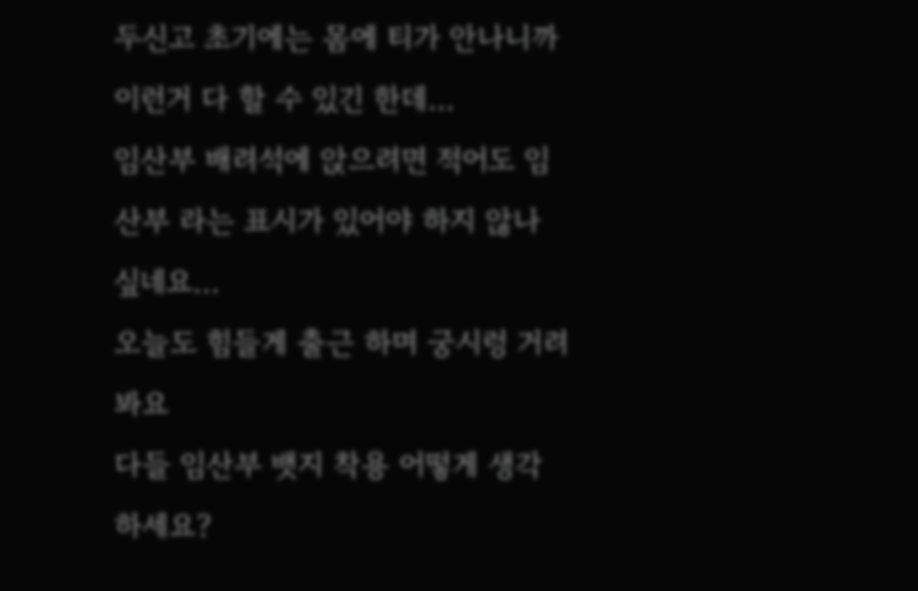두신고 초기에는 몸에 티가 안나니까 이런거 다 할 수 있긴 한데...
임산부 배려석에 앉으려면 적어도 임산부 라는 표시가 있어야 하지 않나 싶네요...
오늘도 힘들게 출근 하며 궁시렁 거려봐요
다들 임산부 뱃지 착용 어떻게 생각 하세요?